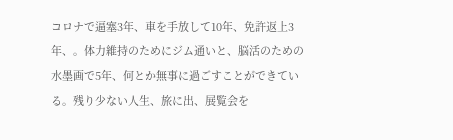コロナで逼塞3年、車を手放して10年、免許返上3年、。体力維持のためにジム通いと、脳活のための水墨画で5年、何とか無事に過ごすことができている。残り少ない人生、旅に出、展覧会を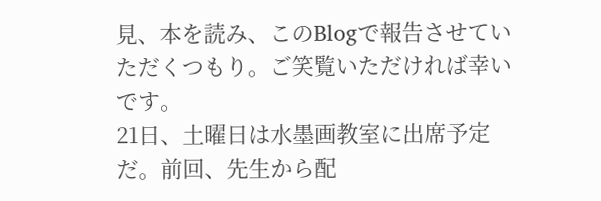見、本を読み、このBlogで報告させていただくつもり。ご笑覧いただければ幸いです。
21日、土曜日は水墨画教室に出席予定だ。前回、先生から配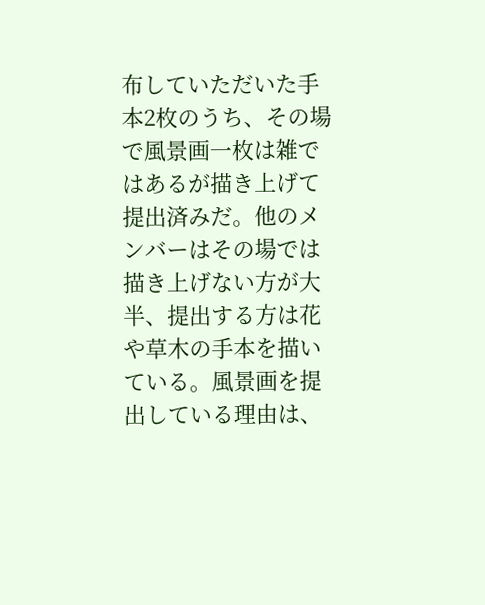布していただいた手本2枚のうち、その場で風景画一枚は雑ではあるが描き上げて提出済みだ。他のメンバーはその場では描き上げない方が大半、提出する方は花や草木の手本を描いている。風景画を提出している理由は、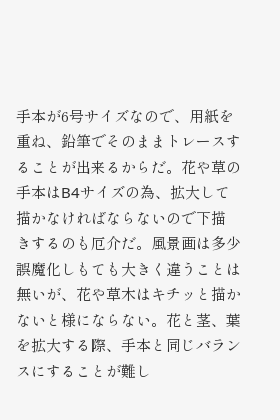手本が6号サイズなので、用紙を重ね、鉛筆でそのままトレースすることが出来るからだ。花や草の手本はB4サイズの為、拡大して描かなければならないので下描 きするのも厄介だ。風景画は多少誤魔化しもても大きく違うことは無いが、花や草木はキチッと描かないと様にならない。花と茎、葉を拡大する際、手本と同じバランスにすることが難し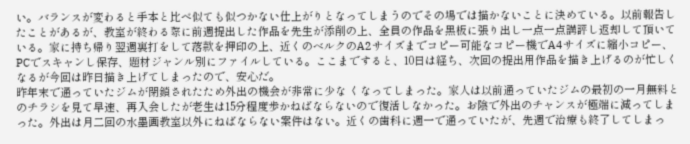い。バランスが変わると手本と比べ似ても似つかない仕上がりとなってしまうのでその場では描かないことに決めている。以前報告したことがあるが、教室が終わる際に前週提出した作品を先生が添削の上、全員の作品を黒板に張り出し一点一点講評し返却して頂いている。家に持ち帰り翌週裏打をして落款を押印の上、近くのベルクのA2サイズまでコピー可能なコピー機でA4サイズに縮小コピー、PCでスキャンし保存、題材ジャンル別にファイルしている。ここまですると、10日は経ち、次回の提出用作品を描き上げるのが忙しくなるが今回は昨日描き上げてしまったので、安心だ。
昨年末で通っていたジムが閉鎖されたため外出の機会が非常に少な くなってしまった。家人は以前通っていたジムの最初の一月無料とのチラシを見て早速、再入会したが老生は15分程度歩かねばならないので復活しなかった。お陰で外出のチャンスが極端に減ってしまった。外出は月二回の水墨画教室以外にねばならない案件はない。近くの歯科に週一で通っていたが、先週で治療も終了してしまっ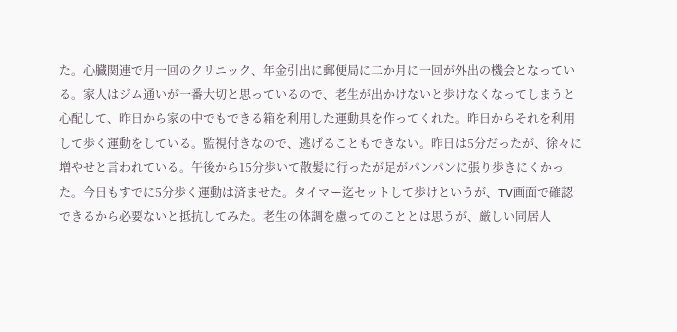た。心臓関連で月一回のクリニック、年金引出に郵便局に二か月に一回が外出の機会となっている。家人はジム通いが一番大切と思っているので、老生が出かけないと歩けなくなってしまうと心配して、昨日から家の中でもできる箱を利用した運動具を作ってくれた。昨日からそれを利用して歩く運動をしている。監視付きなので、逃げることもできない。昨日は5分だったが、徐々に増やせと言われている。午後から15分歩いて散髪に行ったが足がパンパンに張り歩きにくかった。今日もすでに5分歩く運動は済ませた。タイマー迄セットして歩けというが、TV画面で確認できるから必要ないと抵抗してみた。老生の体調を慮ってのこととは思うが、厳しい同居人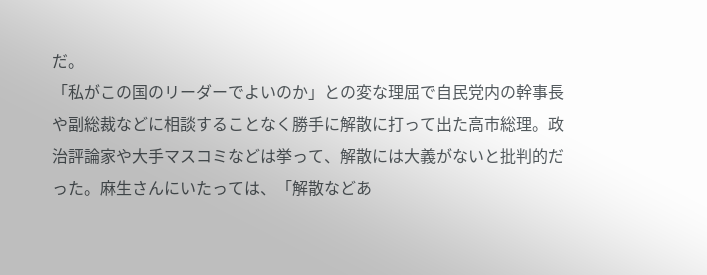だ。
「私がこの国のリーダーでよいのか」との変な理屈で自民党内の幹事長や副総裁などに相談することなく勝手に解散に打って出た高市総理。政治評論家や大手マスコミなどは挙って、解散には大義がないと批判的だった。麻生さんにいたっては、「解散などあ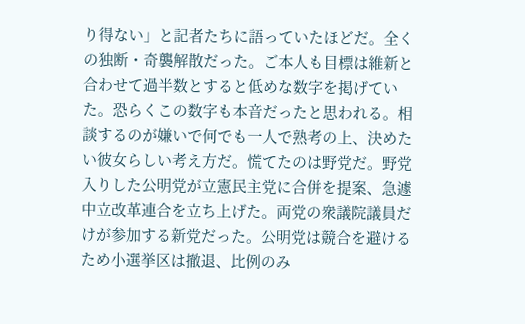り得ない」と記者たちに語っていたほどだ。全くの独断・奇襲解散だった。ご本人も目標は維新と合わせて過半数とすると低めな数字を掲げていた。恐らくこの数字も本音だったと思われる。相談するのが嫌いで何でも一人で熟考の上、決めたい彼女らしい考え方だ。慌てたのは野党だ。野党入りした公明党が立憲民主党に合併を提案、急遽中立改革連合を立ち上げた。両党の衆議院議員だけが参加する新党だった。公明党は競合を避けるため小選挙区は撤退、比例のみ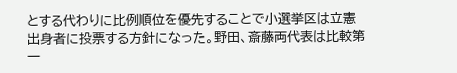とする代わりに比例順位を優先することで小選挙区は立憲出身者に投票する方針になった。野田、斎藤両代表は比較第一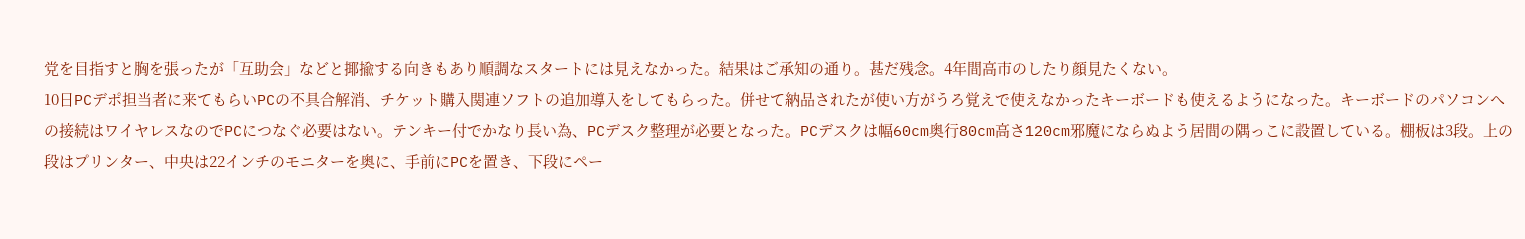党を目指すと胸を張ったが「互助会」などと揶揄する向きもあり順調なスタートには見えなかった。結果はご承知の通り。甚だ残念。4年間高市のしたり顔見たくない。
10日PCデポ担当者に来てもらいPCの不具合解消、チケット購入関連ソフトの追加導入をしてもらった。併せて納品されたが使い方がうろ覚えで使えなかったキーボードも使えるようになった。キーボードのパソコンへの接続はワイヤレスなのでPCにつなぐ必要はない。テンキー付でかなり長い為、PCデスク整理が必要となった。PCデスクは幅60cm奥行80cm高さ120cm邪魔にならぬよう居間の隅っこに設置している。棚板は3段。上の段はプリンター、中央は22インチのモニターを奥に、手前にPCを置き、下段にペー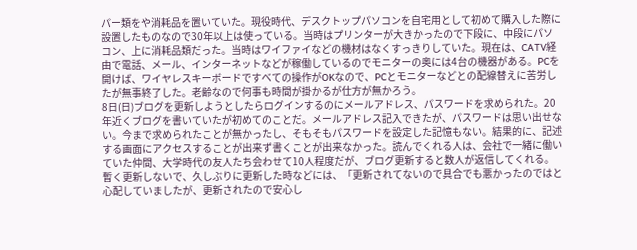パー類をや消耗品を置いていた。現役時代、デスクトップパソコンを自宅用として初めて購入した際に設置したものなので30年以上は使っている。当時はプリンターが大きかったので下段に、中段にパソコン、上に消耗品類だった。当時はワイファイなどの機材はなくすっきりしていた。現在は、CATV経由で電話、メール、インターネットなどが稼働しているのでモニターの奥には4台の機器がある。PCを開けば、ワイヤレスキーボードですべての操作がOKなので、PCとモニターなどとの配線替えに苦労したが無事終了した。老齢なので何事も時間が掛かるが仕方が無かろう。
8日(日)ブログを更新しようとしたらログインするのにメールアドレス、パスワードを求められた。20年近くブログを書いていたが初めてのことだ。メールアドレス記入できたが、パスワードは思い出せない。今まで求められたことが無かったし、そもそもパスワードを設定した記憶もない。結果的に、記述する画面にアクセスすることが出来ず書くことが出来なかった。読んでくれる人は、会社で一緒に働いていた仲間、大学時代の友人たち会わせて10人程度だが、ブログ更新すると数人が返信してくれる。暫く更新しないで、久しぶりに更新した時などには、「更新されてないので具合でも悪かったのではと心配していましたが、更新されたので安心し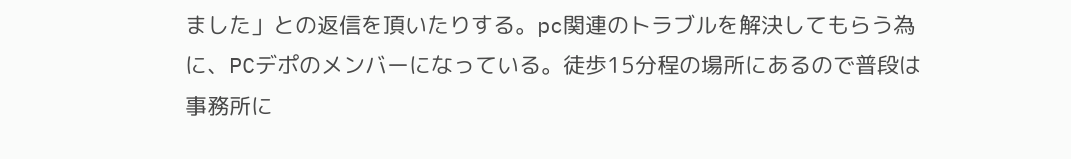ました」との返信を頂いたりする。pc関連のトラブルを解決してもらう為に、PCデポのメンバーになっている。徒歩15分程の場所にあるので普段は事務所に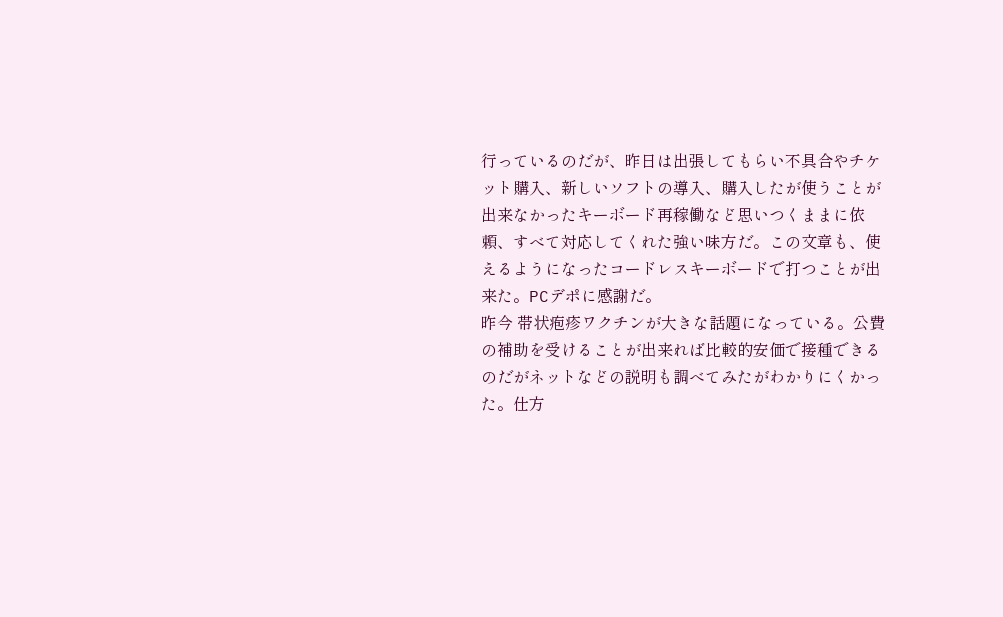行っているのだが、昨日は出張してもらい不具合やチケット購入、新しいソフトの導入、購入したが使うことが 出来なかったキーボード再稼働など思いつくままに依頼、すべて対応してくれた強い味方だ。この文章も、使えるようになったコードレスキーボードで打つことが出来た。PCデポに感謝だ。
昨今 帯状疱疹ワクチンが大きな話題になっている。公費の補助を受けることが出来れば比較的安価で接種できるのだがネットなどの説明も調べてみたがわかりにくかった。仕方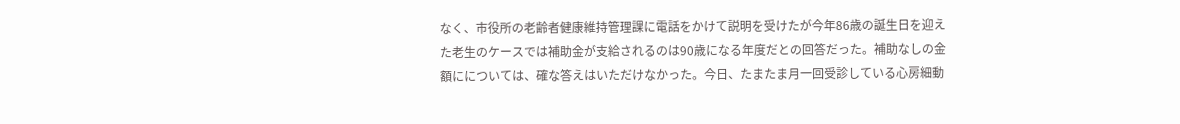なく、市役所の老齢者健康維持管理課に電話をかけて説明を受けたが今年86歳の誕生日を迎えた老生のケースでは補助金が支給されるのは90歳になる年度だとの回答だった。補助なしの金額にについては、確な答えはいただけなかった。今日、たまたま月一回受診している心房細動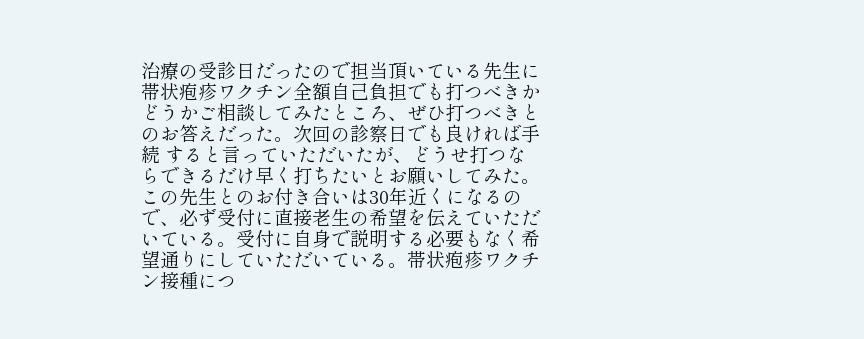治療の受診日だったので担当頂いている先生に帯状疱疹ワクチン全額自己負担でも打つべきかどうかご相談してみたところ、ぜひ打つべきとのお答えだった。次回の診察日でも良ければ手続 すると言っていただいたが、どうせ打つならできるだけ早く打ちたいとお願いしてみた。この先生とのお付き合いは30年近くになるので、必ず受付に直接老生の希望を伝えていただいている。受付に自身で説明する必要もなく希望通りにしていただいている。帯状疱疹ワクチン接種につ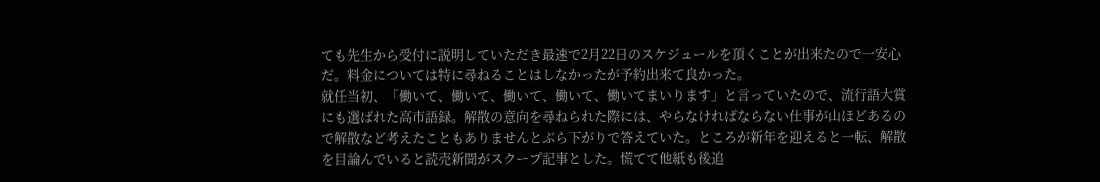ても先生から受付に説明していただき最速で2月22日のスケジュールを頂くことが出来たので一安心だ。料金については特に尋ねることはしなかったが予約出来て良かった。
就任当初、「働いて、働いて、働いて、働いて、働いてまいります」と言っていたので、流行語大賞にも選ばれた高市語録。解散の意向を尋ねられた際には、やらなければならない仕事が山ほどあるので解散など考えたこともありませんとぶら下がりで答えていた。ところが新年を迎えると一転、解散を目論んでいると読売新聞がスクープ記事とした。慌てて他紙も後追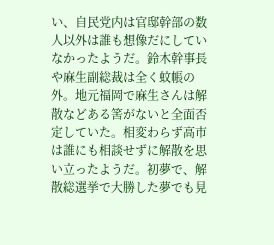い、自民党内は官邸幹部の数人以外は誰も想像だにしていなかったようだ。鈴木幹事長や麻生副総裁は全く蚊帳の外。地元福岡で麻生さんは解散などある筈がないと全面否定していた。相変わらず高市は誰にも相談せずに解散を思い立ったようだ。初夢で、解散総選挙で大勝した夢でも見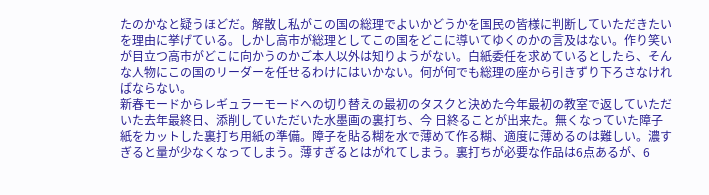たのかなと疑うほどだ。解散し私がこの国の総理でよいかどうかを国民の皆様に判断していただきたいを理由に挙げている。しかし高市が総理としてこの国をどこに導いてゆくのかの言及はない。作り笑いが目立つ高市がどこに向かうのかご本人以外は知りようがない。白紙委任を求めているとしたら、そんな人物にこの国のリーダーを任せるわけにはいかない。何が何でも総理の座から引きずり下ろさなければならない。
新春モードからレギュラーモードへの切り替えの最初のタスクと決めた今年最初の教室で返していただいた去年最終日、添削していただいた水墨画の裏打ち、今 日終ることが出来た。無くなっていた障子紙をカットした裏打ち用紙の準備。障子を貼る糊を水で薄めて作る糊、適度に薄めるのは難しい。濃すぎると量が少なくなってしまう。薄すぎるとはがれてしまう。裏打ちが必要な作品は6点あるが、6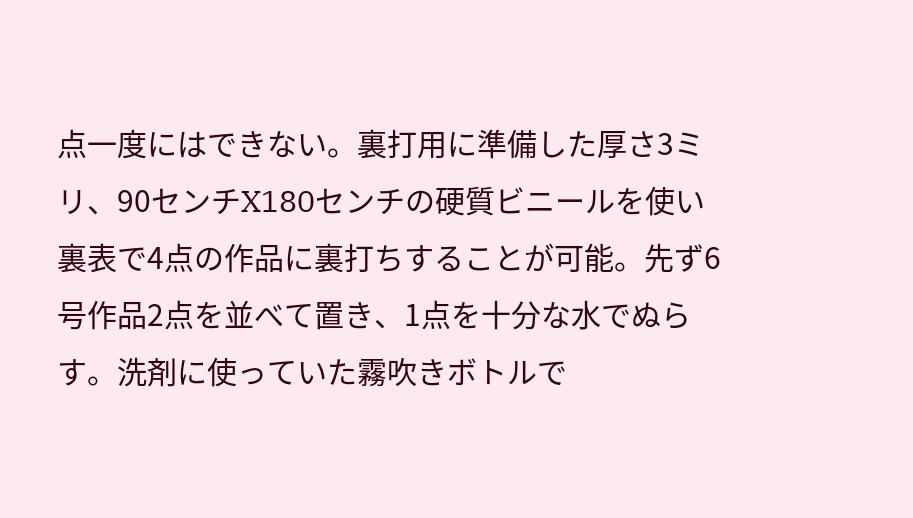点一度にはできない。裏打用に準備した厚さ3ミリ、90センチX180センチの硬質ビニールを使い裏表で4点の作品に裏打ちすることが可能。先ず6号作品2点を並べて置き、1点を十分な水でぬらす。洗剤に使っていた霧吹きボトルで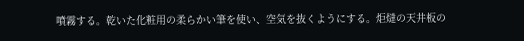噴霧する。乾いた化粧用の柔らかい筆を使い、空気を抜くようにする。炬燵の天井板の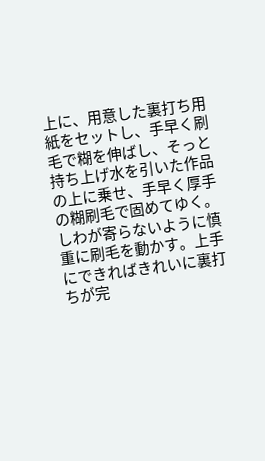上に、用意した裏打ち用紙をセットし、手早く刷毛で糊を伸ばし、そっと持ち上げ水を引いた作品の上に乗せ、手早く厚手の糊刷毛で固めてゆく。しわが寄らないように慎重に刷毛を動かす。上手にできればきれいに裏打ちが完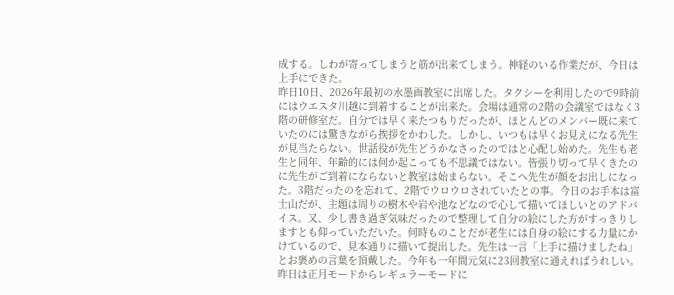成する。しわが寄ってしまうと筋が出来てしまう。神経のいる作業だが、今日は上手にできた。
昨日10日、2026年最初の水墨画教室に出席した。タクシーを利用したので9時前にはウエスタ川越に到着することが出来た。会場は通常の2階の会議室ではなく3階の研修室だ。自分では早く来たつもりだったが、ほとんどのメンバー既に来ていたのには驚きながら挨拶をかわした。しかし、いつもは早くお見えになる先生が見当たらない。世話役が先生どうかなさったのではと心配し始めた。先生も老生と同年、年齢的には何か起こっても不思議ではない。皆張り切って早くきたのに先生がご到着にならないと教室は始まらない。そこへ先生が顔をお出しになった。3階だったのを忘れて、2階でウロウロされていたとの事。今日のお手本は富士山だが、主題は周りの樹木や岩や池などなので心して描いてほしいとのアドバイス。又、少し書き過ぎ気味だったので整理して自分の絵にした方がすっきりしますとも仰っていただいた。何時ものことだが老生には自身の絵にする力量にかけているので、見本通りに描いて提出した。先生は一言「上手に描けましたね」とお褒めの言葉を頂戴した。今年も一年間元気に23回教室に通えればうれしい。
昨日は正月モードからレギュラーモードに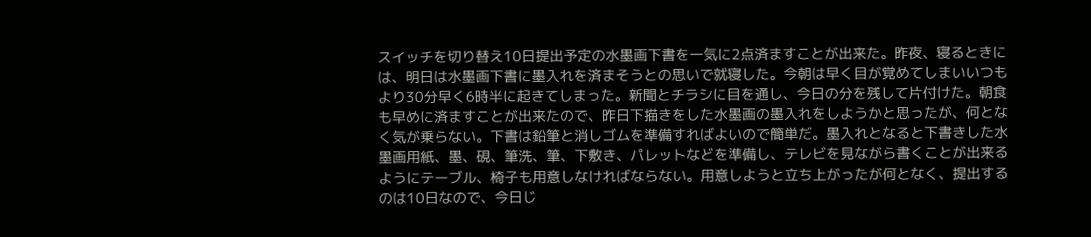スイッチを切り替え10日提出予定の水墨画下書を一気に2点済ますことが出来た。昨夜、寝るときには、明日は水墨画下書に墨入れを済まそうとの思いで就寝した。今朝は早く目が覚めてしまいいつもより30分早く6時半に起きてしまった。新聞とチラシに目を通し、今日の分を残して片付けた。朝食も早めに済ますことが出来たので、昨日下描きをした水墨画の墨入れをしようかと思ったが、何となく気が乗らない。下書は鉛筆と消しゴムを準備すればよいので簡単だ。墨入れとなると下書きした水墨画用紙、墨、硯、筆洗、筆、下敷き、パレットなどを準備し、テレビを見ながら書くことが出来るようにテーブル、椅子も用意しなければならない。用意しようと立ち上がったが何となく、提出するのは10日なので、今日じ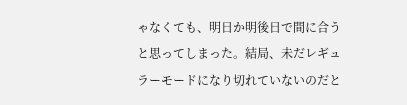ゃなくても、明日か明後日で間に合うと思ってしまった。結局、未だレギュラーモードになり切れていないのだと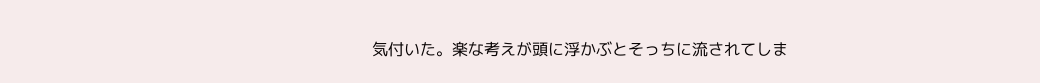気付いた。楽な考えが頭に浮かぶとそっちに流されてしま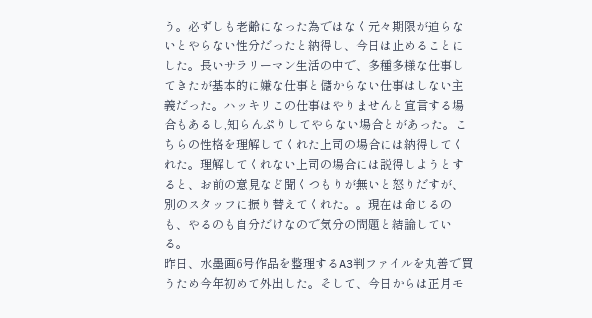う。必ずしも老齢になった為ではなく元々期限が迫らないとやらない性分だったと納得し、今日は止めることにした。長いサラリーマン生活の中で、多種多様な仕事してきたが基本的に嫌な仕事と儲からない仕事はしない主義だった。ハッキリこの仕事はやりませんと宣言する場合もあるし,知らんぷりしてやらない場合とがあった。こちらの性格を理解してくれた上司の場合には納得してくれた。理解してくれない上司の場合には説得しようとすると、お前の意見など聞くつもりが無いと怒りだすが、別のスタッフに振り替えてくれた。。現在は命じるのも、やるのも自分だけなので気分の問題と結論している。
昨日、水墨画6号作品を整理するA3判ファイルを丸善で買うため今年初めて外出した。そして、今日からは正月モ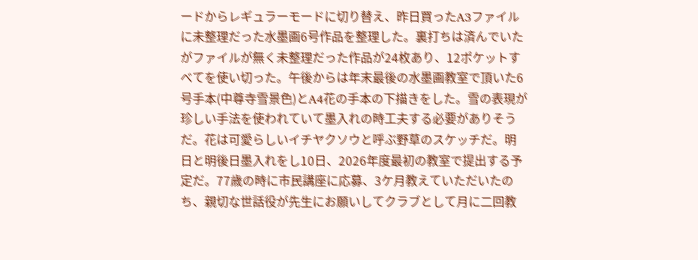ードからレギュラーモードに切り替え、昨日買ったA3ファイルに未整理だった水墨画6号作品を整理した。裏打ちは済んでいたがファイルが無く未整理だった作品が24枚あり、12ポケットすべてを使い切った。午後からは年末最後の水墨画教室で頂いた6号手本(中尊寺雪景色)とA4花の手本の下描きをした。雪の表現が珍しい手法を使われていて墨入れの時工夫する必要がありそうだ。花は可愛らしいイチヤクソウと呼ぶ野草のスケッチだ。明日と明後日墨入れをし10日、2026年度最初の教室で提出する予定だ。77歳の時に市民講座に応募、3ケ月教えていただいたのち、親切な世話役が先生にお願いしてクラブとして月に二回教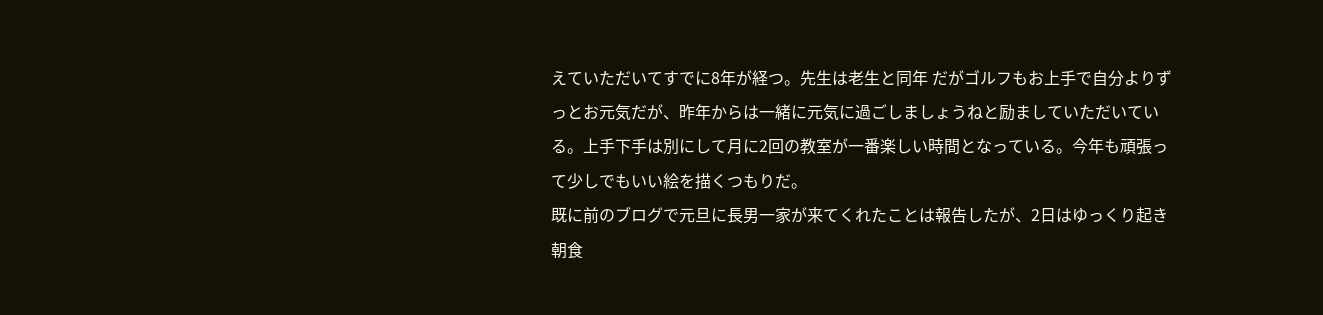えていただいてすでに8年が経つ。先生は老生と同年 だがゴルフもお上手で自分よりずっとお元気だが、昨年からは一緒に元気に過ごしましょうねと励ましていただいている。上手下手は別にして月に2回の教室が一番楽しい時間となっている。今年も頑張って少しでもいい絵を描くつもりだ。
既に前のブログで元旦に長男一家が来てくれたことは報告したが、2日はゆっくり起き朝食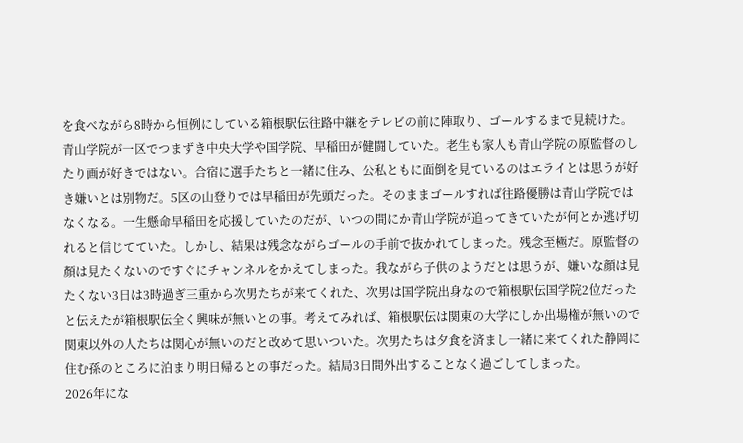を食べながら8時から恒例にしている箱根駅伝往路中継をテレビの前に陣取り、ゴールするまで見続けた。青山学院が一区でつまずき中央大学や国学院、早稲田が健闘していた。老生も家人も青山学院の原監督のしたり画が好きではない。合宿に選手たちと一緒に住み、公私ともに面倒を見ているのはエライとは思うが好き嫌いとは別物だ。5区の山登りでは早稲田が先頭だった。そのままゴールすれば往路優勝は青山学院ではなくなる。一生懸命早稲田を応援していたのだが、いつの間にか青山学院が追ってきていたが何とか逃げ切れると信じてていた。しかし、結果は残念ながらゴールの手前で抜かれてしまった。残念至極だ。原監督の顏は見たくないのですぐにチャンネルをかえてしまった。我ながら子供のようだとは思うが、嫌いな顔は見たくない3日は3時過ぎ三重から次男たちが来てくれた、次男は国学院出身なので箱根駅伝国学院2位だったと伝えたが箱根駅伝全く興味が無いとの事。考えてみれば、箱根駅伝は関東の大学にしか出場権が無いので関東以外の人たちは関心が無いのだと改めて思いついた。次男たちは夕食を済まし一緒に来てくれた静岡に住む孫のところに泊まり明日帰るとの事だった。結局3日間外出することなく過ごしてしまった。
2026年にな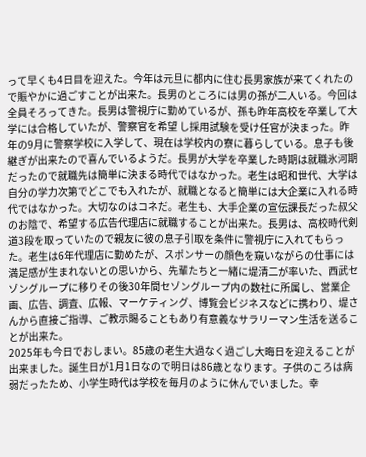って早くも4日目を迎えた。今年は元旦に都内に住む長男家族が来てくれたので賑やかに過ごすことが出来た。長男のところには男の孫が二人いる。今回は全員そろってきた。長男は警視庁に勤めているが、孫も昨年高校を卒業して大学には合格していたが、警察官を希望 し採用試験を受け任官が決まった。昨年の9月に警察学校に入学して、現在は学校内の寮に暮らしている。息子も後継ぎが出来たので喜んでいるようだ。長男が大学を卒業した時期は就職氷河期だったので就職先は簡単に決まる時代ではなかった。老生は昭和世代、大学は自分の学力次第でどこでも入れたが、就職となると簡単には大企業に入れる時代ではなかった。大切なのはコネだ。老生も、大手企業の宣伝課長だった叔父のお陰で、希望する広告代理店に就職することが出来た。長男は、高校時代剣道3段を取っていたので親友に彼の息子引取を条件に警視庁に入れてもらった。老生は6年代理店に勤めたが、スポンサーの顔色を窺いながらの仕事には満足感が生まれないとの思いから、先輩たちと一緒に堤清二が率いた、西武セゾングループに移りその後30年間セゾングループ内の数社に所属し、営業企画、広告、調査、広報、マーケティング、博覧会ビジネスなどに携わり、堤さんから直接ご指導、ご教示賜ることもあり有意義なサラリーマン生活を送ることが出来た。
2025年も今日でおしまい。85歳の老生大過なく過ごし大晦日を迎えることが出来ました。誕生日が1月1日なので明日は86歳となります。子供のころは病弱だったため、小学生時代は学校を毎月のように休んでいました。幸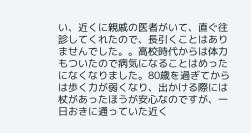い、近くに親戚の医者がいて、直ぐ往診してくれたので、長引くことはありませんでした。。高校時代からは体力もついたので病気になることはめったになくなりました。80歳を過ぎてからは歩く力が弱くなり、出かける際には杖があったほうが安心なのですが、一日おきに通っていた近く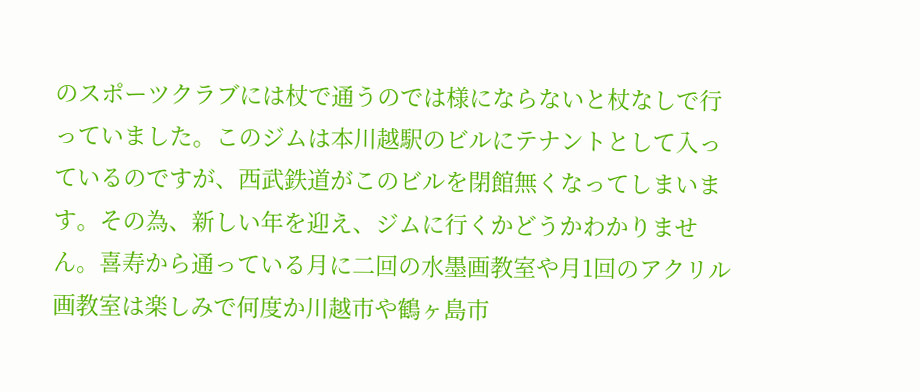のスポーツクラブには杖で通うのでは様にならないと杖なしで行っていました。このジムは本川越駅のビルにテナントとして入っているのですが、西武鉄道がこのビルを閉館無くなってしまいます。その為、新しい年を迎え、ジムに行くかどうかわかりません。喜寿から通っている月に二回の水墨画教室や月1回のアクリル画教室は楽しみで何度か川越市や鶴ヶ島市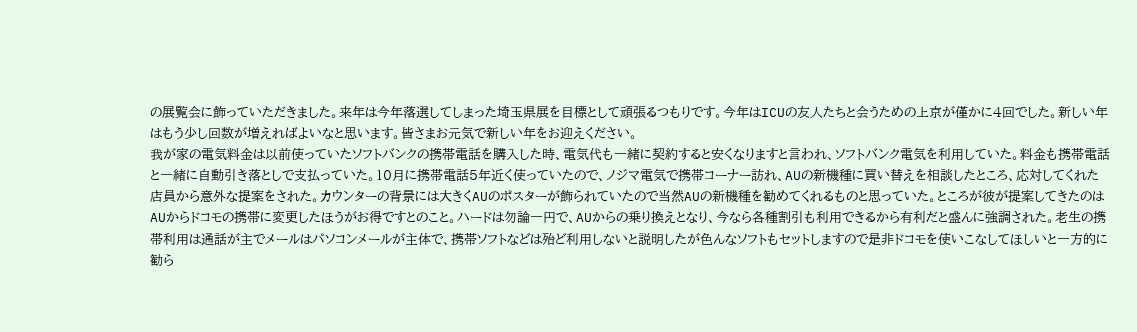の展覧会に飾っていただきました。来年は今年落選してしまった埼玉県展を目標として頑張るつもりです。今年はICUの友人たちと会うための上京が僅かに4回でした。新しい年はもう少し回数が増えればよいなと思います。皆さまお元気で新しい年をお迎えください。
我が家の電気料金は以前使っていたソフトバンクの携帯電話を購入した時、電気代も一緒に契約すると安くなりますと言われ、ソフトバンク電気を利用していた。料金も携帯電話と一緒に自動引き落としで支払っていた。10月に携帯電話5年近く使っていたので、ノジマ電気で携帯コーナー訪れ、AUの新機種に買い替えを相談したところ、応対してくれた店員から意外な提案をされた。カウンターの背景には大きくAUのポスターが飾られていたので当然AUの新機種を勧めてくれるものと思っていた。ところが彼が提案してきたのはAUからドコモの携帯に変更したほうがお得ですとのこと。ハードは勿論一円で、AUからの乗り換えとなり、今なら各種割引も利用できるから有利だと盛んに強調された。老生の携帯利用は通話が主でメールはパソコンメールが主体で、携帯ソフトなどは殆ど利用しないと説明したが色んなソフトもセットしますので是非ドコモを使いこなしてほしいと一方的に勧ら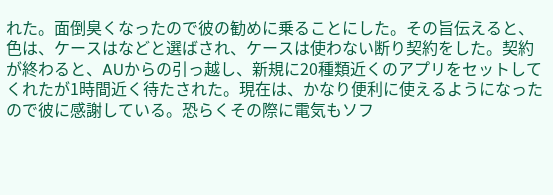れた。面倒臭くなったので彼の勧めに乗ることにした。その旨伝えると、色は、ケースはなどと選ばされ、ケースは使わない断り契約をした。契約が終わると、AUからの引っ越し、新規に20種類近くのアプリをセットしてくれたが1時間近く待たされた。現在は、かなり便利に使えるようになったので彼に感謝している。恐らくその際に電気もソフ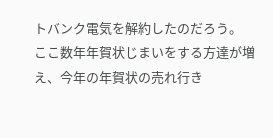トバンク電気を解約したのだろう。
ここ数年年賀状じまいをする方達が増え、今年の年賀状の売れ行き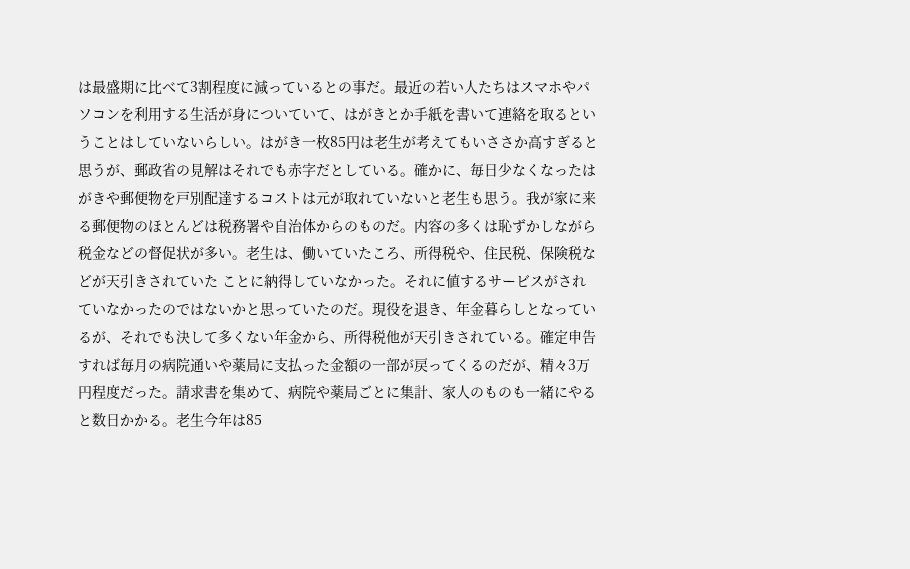は最盛期に比べて3割程度に減っているとの事だ。最近の若い人たちはスマホやパソコンを利用する生活が身についていて、はがきとか手紙を書いて連絡を取るということはしていないらしい。はがき一枚85円は老生が考えてもいささか高すぎると思うが、郵政省の見解はそれでも赤字だとしている。確かに、毎日少なくなったはがきや郵便物を戸別配達するコストは元が取れていないと老生も思う。我が家に来る郵便物のほとんどは税務署や自治体からのものだ。内容の多くは恥ずかしながら税金などの督促状が多い。老生は、働いていたころ、所得税や、住民税、保険税などが天引きされていた ことに納得していなかった。それに値するサービスがされていなかったのではないかと思っていたのだ。現役を退き、年金暮らしとなっているが、それでも決して多くない年金から、所得税他が天引きされている。確定申告すれば毎月の病院通いや薬局に支払った金額の一部が戻ってくるのだが、精々3万円程度だった。請求書を集めて、病院や薬局ごとに集計、家人のものも一緒にやると数日かかる。老生今年は85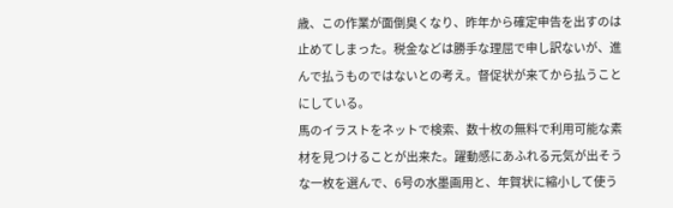歳、この作業が面倒臭くなり、昨年から確定申告を出すのは止めてしまった。税金などは勝手な理屈で申し訳ないが、進んで払うものではないとの考え。督促状が来てから払うことにしている。
馬のイラストをネットで検索、数十枚の無料で利用可能な素材を見つけることが出来た。躍動感にあふれる元気が出そうな一枚を選んで、6号の水墨画用と、年賀状に縮小して使う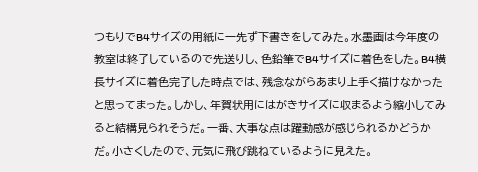つもりでB4サイズの用紙に一先ず下書きをしてみた。水墨画は今年度の教室は終了しているので先送りし、色鉛筆でB4サイズに着色をした。B4横長サイズに着色完了した時点では、残念ながらあまり上手く描けなかったと思ってまった。しかし、年賀状用にはがきサイズに収まるよう縮小してみると結構見られそうだ。一番、大事な点は躍動感が感じられるかどうかだ。小さくしたので、元気に飛び跳ねているように見えた。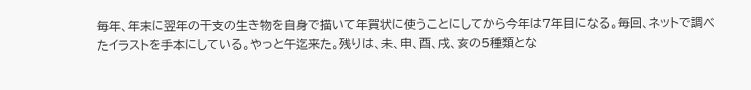毎年、年末に翌年の干支の生き物を自身で描いて年賀状に使うことにしてから今年は7年目になる。毎回、ネットで調べたイラストを手本にしている。やっと午迄来た。残りは、未、申、酉、戌、亥の5種類とな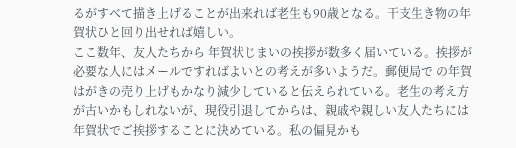るがすべて描き上げることが出来れば老生も90歳となる。干支生き物の年賀状ひと回り出せれば嬉しい。
ここ数年、友人たちから 年賀状じまいの挨拶が数多く届いている。挨拶が必要な人にはメールですればよいとの考えが多いようだ。郵便局で の年賀はがきの売り上げもかなり減少していると伝えられている。老生の考え方が古いかもしれないが、現役引退してからは、親戚や親しい友人たちには年賀状でご挨拶することに決めている。私の偏見かも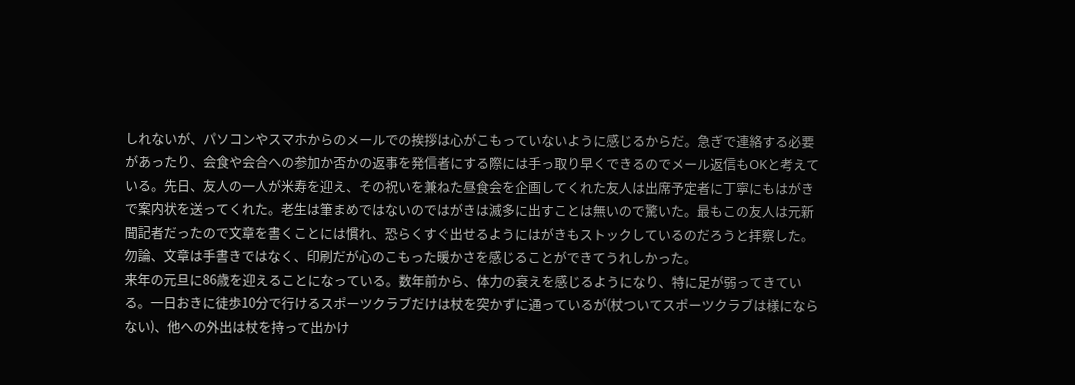しれないが、パソコンやスマホからのメールでの挨拶は心がこもっていないように感じるからだ。急ぎで連絡する必要があったり、会食や会合への参加か否かの返事を発信者にする際には手っ取り早くできるのでメール返信もOKと考えている。先日、友人の一人が米寿を迎え、その祝いを兼ねた昼食会を企画してくれた友人は出席予定者に丁寧にもはがきで案内状を送ってくれた。老生は筆まめではないのではがきは滅多に出すことは無いので驚いた。最もこの友人は元新聞記者だったので文章を書くことには慣れ、恐らくすぐ出せるようにはがきもストックしているのだろうと拝察した。勿論、文章は手書きではなく、印刷だが心のこもった暖かさを感じることができてうれしかった。
来年の元旦に86歳を迎えることになっている。数年前から、体力の衰えを感じるようになり、特に足が弱ってきている。一日おきに徒歩10分で行けるスポーツクラブだけは杖を突かずに通っているが(杖ついてスポーツクラブは様にならない)、他への外出は杖を持って出かけ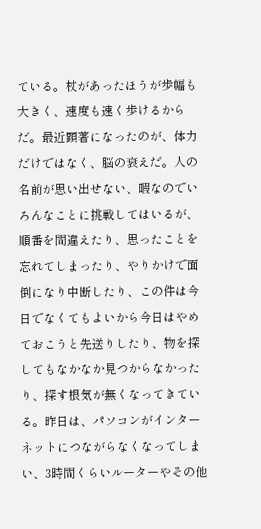ている。杖があったほうが歩幅も大きく、速度も速く歩けるからだ。最近顕著になったのが、体力だけではなく、脳の衰えだ。人の名前が思い出せない、暇なのでいろんなことに挑戦してはいるが、順番を間違えたり、思ったことを忘れてしまったり、やりかけで面倒になり中断したり、この件は今日でなくてもよいから今日はやめておこうと先送りしたり、物を探してもなかなか見つからなかったり、探す根気が無くなってきている。昨日は、パソコンがインターネットにつながらなくなってしまい、3時間くらいルーターやその他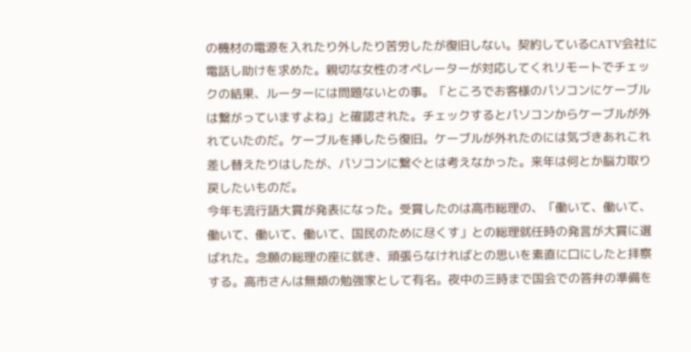の機材の電源を入れたり外したり苦労したが復旧しない。契約しているCATV会社に電話し助けを求めた。親切な女性のオペレーターが対応してくれリモートでチェックの結果、ルーターには問題ないとの事。「ところでお客様のパソコンにケーブルは繋がっていますよね」と確認された。チェックするとパソコンからケーブルが外れていたのだ。ケーブルを挿したら復旧。ケーブルが外れたのには気づきあれこれ差し替えたりはしたが、パソコンに繋ぐとは考えなかった。来年は何とか脳力取り戻したいものだ。
今年も流行語大賞が発表になった。受賞したのは高市総理の、「働いて、働いて、働いて、働いて、働いて、国民のために尽くす」との総理就任時の発言が大賞に選ばれた。念願の総理の座に就き、頑張らなければとの思いを素直に口にしたと拝察する。高市さんは無類の勉強家として有名。夜中の三時まで国会での答弁の準備を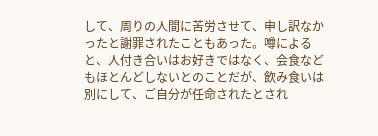して、周りの人間に苦労させて、申し訳なかったと謝罪されたこともあった。噂によると、人付き合いはお好きではなく、会食などもほとんどしないとのことだが、飲み食いは別にして、ご自分が任命されたとされ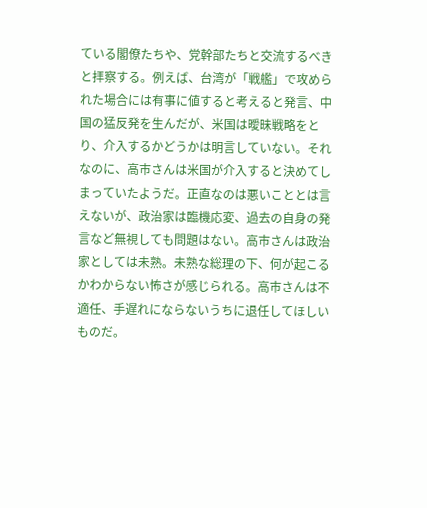ている閣僚たちや、党幹部たちと交流するべきと拝察する。例えば、台湾が「戦艦」で攻められた場合には有事に値すると考えると発言、中国の猛反発を生んだが、米国は曖昧戦略をとり、介入するかどうかは明言していない。それなのに、高市さんは米国が介入すると決めてしまっていたようだ。正直なのは悪いこととは言えないが、政治家は臨機応変、過去の自身の発言など無視しても問題はない。高市さんは政治家としては未熟。未熟な総理の下、何が起こるかわからない怖さが感じられる。高市さんは不適任、手遅れにならないうちに退任してほしいものだ。